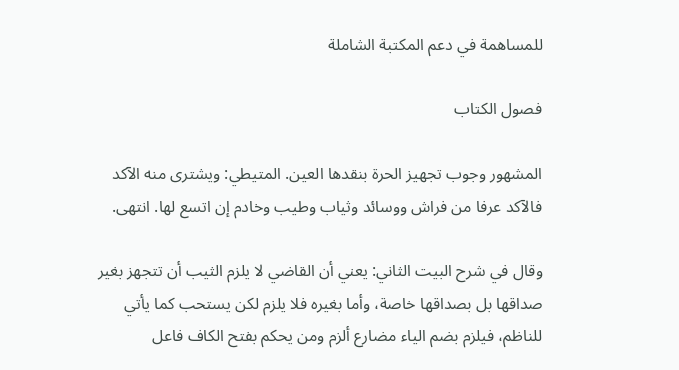للمساهمة في دعم المكتبة الشاملة

فصول الكتاب

المشهور وجوب تجهيز الحرة بنقدها العين. المتيطي: ويشترى منه الآكد فالآكد عرفا من فراش ووسائد وثياب وطيب وخادم إن اتسع لها. انتهى.

وقال في شرح البيت الثاني: يعني أن القاضي لا يلزم الثيب أن تتجهز بغير صداقها بل بصداقها خاصة، وأما بغيره فلا يلزم لكن يستحب كما يأتي للناظم، فيلزم بضم الياء مضارع ألزم ومن يحكم بفتح الكاف فاعل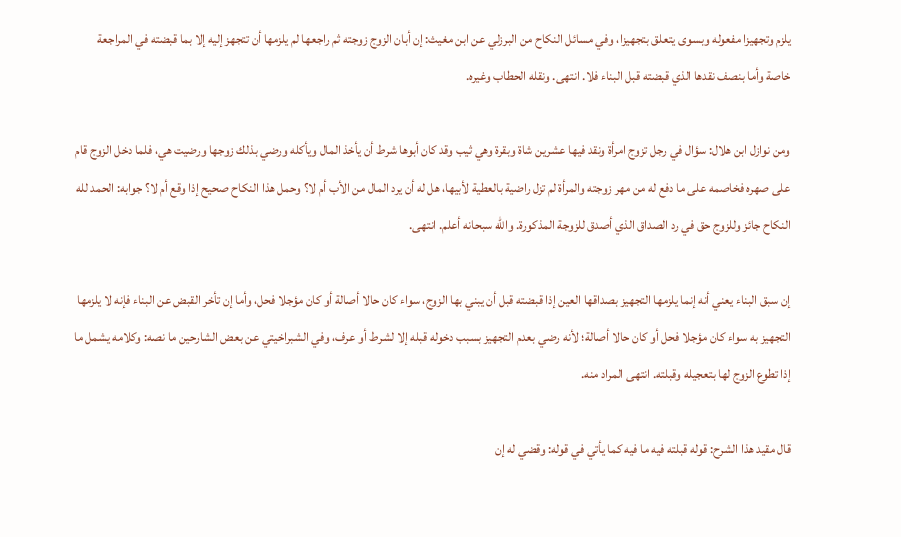يلزم وتجهيزا مفعوله وبسوى يتعلق بتجهيزا، وفي مسائل النكاح من البرزلي عن ابن مغيث: إن أبان الزوج زوجته ثم راجعها لم يلزمها أن تتجهز إليه إلا بما قبضته في المراجعة خاصة وأما بنصف نقدها الذي قبضته قبل البناء فلا. انتهى. ونقله الحطاب وغيره.

ومن نوازل ابن هلال: سؤال في رجل تزوج امرأة ونقد فيها عشرين شاة وبقرة وهي ثيب وقد كان أبوها شرط أن يأخذ المال ويأكله ورضي بذلك زوجها ورضيت هي، فلما دخل الزوج قام على صهره فخاصمه على ما دفع له من مهر زوجته والمرأة لم تزل راضية بالعطية لأبيها، هل له أن يرد المال من الأب أم لا؟ وحمل هذا النكاح صحيح إذا وقع أم لا؟ جوابه: الحمد لله النكاح جائز وللزوج حق في رد الصداق الذي أصدق للزوجة المذكورة. والله سبحانه أعلم. انتهى.

إن سبق البناء يعني أنه إنما يلزمها التجهيز بصداقها العين إذا قبضته قبل أن يبني بها الزوج، سواء كان حالا أصالة أو كان مؤجلا فحل، وأما إن تأخر القبض عن البناء فإنه لا يلزمها التجهيز به سواء كان مؤجلا فحل أو كان حالا أصالة؛ لأنه رضي بعدم التجهيز بسبب دخوله قبله إلا لشرط أو عرف، وفي الشبراخيتي عن بعض الشارحين ما نصه: وكلامه يشمل ما إذا تطوع الزوج لها بتعجيله وقبلته. انتهى المراد منه.

قال مقيد هذا الشرح: قوله قبلته فيه ما فيه كما يأتي في قوله: وقضي له إن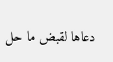دعاها لقبض ما حل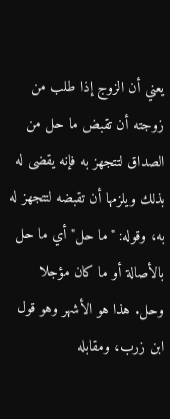يعني أن الزوج إذا طلب من زوجته أن تقبض ما حل من الصداق لتتجهز به فإنه يقضى له بذلك ويلزمها أن تقبضه لتتجهز له به، وقوله: "ما حل" أي ما حل بالأصالة أو ما كان مؤجلا وحل. هذا هو الأشهر وهو قول ابن زرب، ومقابله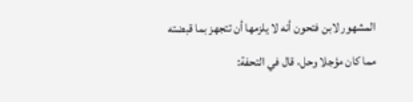المشهور لابن فتحون أنه لا يلزمها أن تتجهز بما قبضته مما كان مؤجلا وحل، قال في التحفة: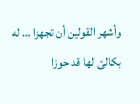وأشهر القولين أن تجهزا … له بكالئ لها قد حوزا